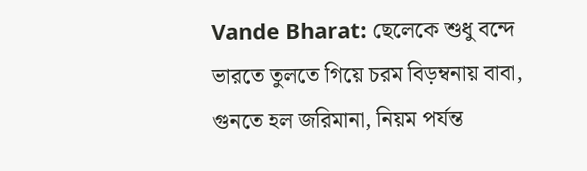Vande Bharat: ছেলেকে শুধু বন্দে ভারতে তুলতে গিয়ে চরম বিড়ম্বনায় বাবা, গুনতে হল জরিমানা, নিয়ম পর্যন্ত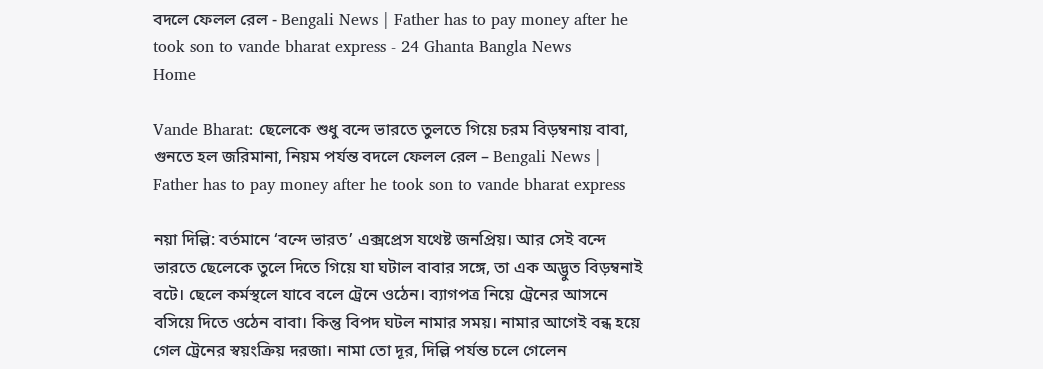বদলে ফেলল রেল - Bengali News | Father has to pay money after he took son to vande bharat express - 24 Ghanta Bangla News
Home

Vande Bharat: ছেলেকে শুধু বন্দে ভারতে তুলতে গিয়ে চরম বিড়ম্বনায় বাবা, গুনতে হল জরিমানা, নিয়ম পর্যন্ত বদলে ফেলল রেল – Bengali News | Father has to pay money after he took son to vande bharat express

নয়া দিল্লি: বর্তমানে ‘বন্দে ভারত’ এক্সপ্রেস যথেষ্ট জনপ্রিয়। আর সেই বন্দে ভারতে ছেলেকে তুলে দিতে গিয়ে যা ঘটাল বাবার সঙ্গে, তা এক অদ্ভুত বিড়ম্বনাই বটে। ছেলে কর্মস্থলে যাবে বলে ট্রেনে ওঠেন। ব্যাগপত্র নিয়ে ট্রেনের আসনে বসিয়ে দিতে ওঠেন বাবা। কিন্তু বিপদ ঘটল নামার সময়। নামার আগেই বন্ধ হয়ে গেল ট্রেনের স্বয়ংক্রিয় দরজা। নামা তো দূর, দিল্লি পর্যন্ত চলে গেলেন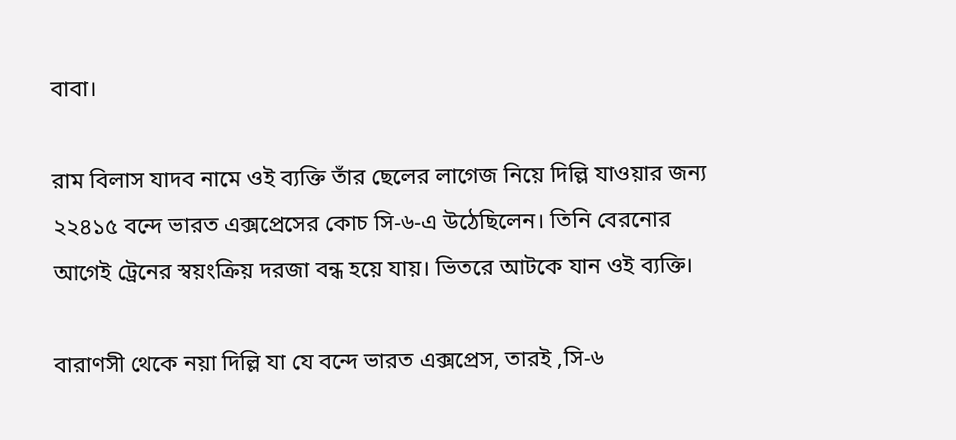বাবা।

রাম বিলাস যাদব নামে ওই ব্যক্তি তাঁর ছেলের লাগেজ নিয়ে দিল্লি যাওয়ার জন্য ২২৪১৫ বন্দে ভারত এক্সপ্রেসের কোচ সি-৬-এ উঠেছিলেন। তিনি বেরনোর আগেই ট্রেনের স্বয়ংক্রিয় দরজা বন্ধ হয়ে যায়। ভিতরে আটকে যান ওই ব্যক্তি।

বারাণসী থেকে নয়া দিল্লি যা যে বন্দে ভারত এক্সপ্রেস, তারই ,সি-৬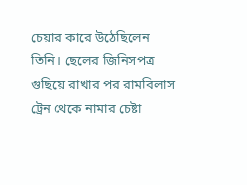চেয়ার কারে উঠেছিলেন তিনি। ছেলের জিনিসপত্র গুছিয়ে রাখার পর রামবিলাস ট্রেন থেকে নামার চেষ্টা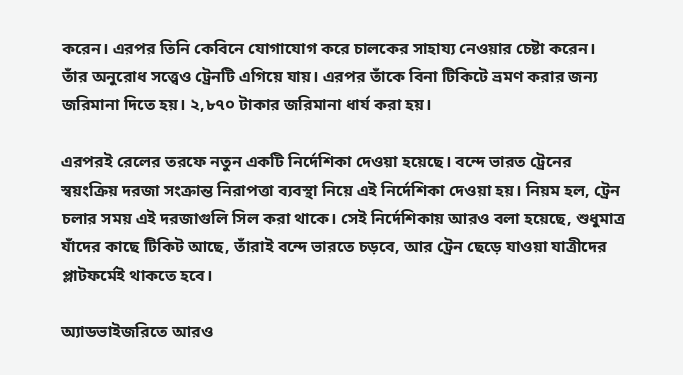করেন। এরপর তিনি কেবিনে যোগাযোগ করে চালকের সাহায্য নেওয়ার চেষ্টা করেন। তাঁর অনুরোধ সত্ত্বেও ট্রেনটি এগিয়ে যায়। এরপর তাঁকে বিনা টিকিটে ভ্রমণ করার জন্য জরিমানা দিতে হয়। ২,৮৭০ টাকার জরিমানা ধার্য করা হয়।

এরপরই রেলের তরফে নতুন একটি নির্দেশিকা দেওয়া হয়েছে। বন্দে ভারত ট্রেনের স্বয়ংক্রিয় দরজা সংক্রান্ত নিরাপত্তা ব্যবস্থা নিয়ে এই নির্দেশিকা দেওয়া হয়। নিয়ম হল, ট্রেন চলার সময় এই দরজাগুলি সিল করা থাকে। সেই নির্দেশিকায় আরও বলা হয়েছে, শুধুমাত্র যাঁদের কাছে টিকিট আছে, তাঁরাই বন্দে ভারতে চড়বে, আর ট্রেন ছেড়ে যাওয়া যাত্রীদের প্লাটফর্মেই থাকতে হবে।

অ্যাডভাইজরিতে আরও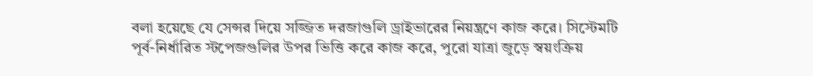বলা হয়েছে যে সেন্সর দিয়ে সজ্জিত দরজাগুলি ড্রাইভারের নিয়ন্ত্রণে কাজ করে। সিস্টেমটি পূর্ব-নির্ধারিত স্টপেজগুলির উপর ভিত্তি করে কাজ করে, পুরো যাত্রা জুড়ে স্বয়ংক্রিয়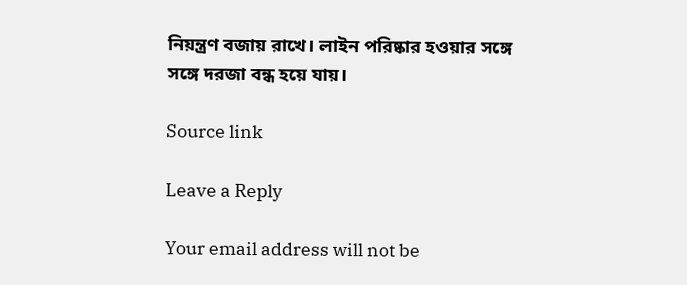নিয়ন্ত্রণ বজায় রাখে। লাইন পরিষ্কার হওয়ার সঙ্গে সঙ্গে দরজা বন্ধ হয়ে যায়।

Source link

Leave a Reply

Your email address will not be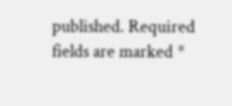published. Required fields are marked *